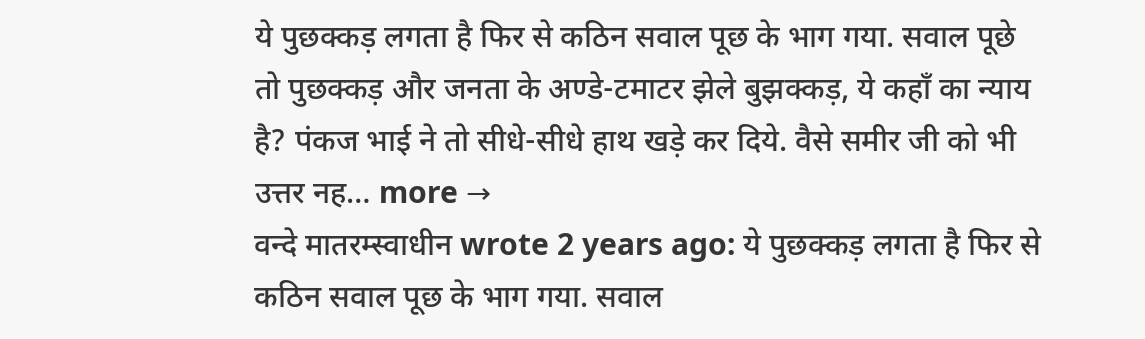ये पुछक्कड़ लगता है फिर से कठिन सवाल पूछ के भाग गया. सवाल पूछे तो पुछक्कड़ और जनता के अण्डे-टमाटर झेले बुझक्कड़, ये कहाँ का न्याय है? पंकज भाई ने तो सीधे-सीधे हाथ खड़े कर दिये. वैसे समीर जी को भी उत्तर नह… more →
वन्दे मातरम्स्वाधीन wrote 2 years ago: ये पुछक्कड़ लगता है फिर से कठिन सवाल पूछ के भाग गया. सवाल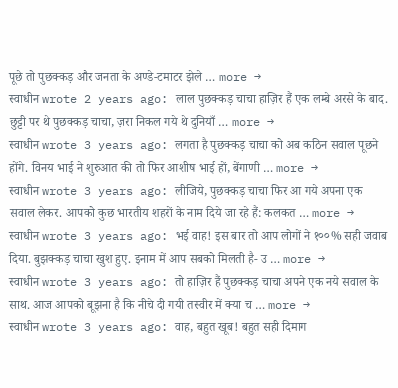पूछे तो पुछक्कड़ और जनता के अण्डे-टमाटर झेले … more →
स्वाधीन wrote 2 years ago: लाल पुछक्कड़ चाचा हाज़िर हैं एक लम्बे अरसे के बाद. छुट्टी पर थे पुछक्कड़ चाचा, ज़रा निकल गये थे दुनियाँ … more →
स्वाधीन wrote 3 years ago: लगता है पुछक्कड़ चाचा को अब कठिन सवाल पूछने होंगे. विनय भाई ने शुरुआत की तो फिर आशीष भाई हों, बेंगाणी … more →
स्वाधीन wrote 3 years ago: लीजिये, पुछक्कड़ चाचा फिर आ गये अपना एक सवाल लेकर. आपको कुछ भारतीय शहरों के नाम दिये जा रहे हैं: कलकत … more →
स्वाधीन wrote 3 years ago: भई वाह! इस बार तो आप लोगों ने १००% सही जवाब दिया. बुझक्कड़ चाचा खुश हुए. इनाम में आप सबको मिलती है- उ … more →
स्वाधीन wrote 3 years ago: तो हाज़िर हैं पुछक्कड़ चाचा अपने एक नये सवाल के साथ. आज आपको बूझना है कि नीचे दी गयी तस्वीर में क्या च … more →
स्वाधीन wrote 3 years ago: वाह, बहुत खूब! बहुत सही दिमाग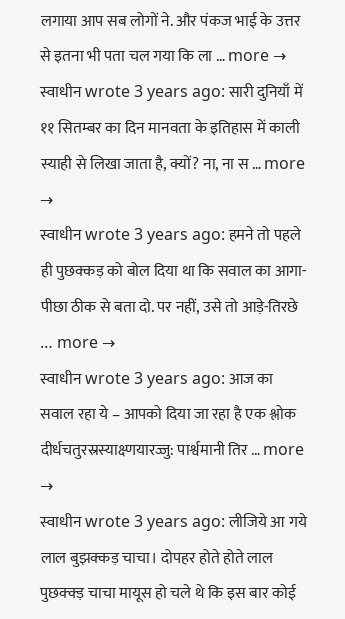लगाया आप सब लोगों ने. और पंकज भाई के उत्तर से इतना भी पता चल गया कि ला … more →
स्वाधीन wrote 3 years ago: सारी दुनियाँ में ११ सितम्बर का दिन मानवता के इतिहास में काली स्याही से लिखा जाता है, क्यों? ना, ना स … more →
स्वाधीन wrote 3 years ago: हमने तो पहले ही पुछक्कड़ को बोल दिया था कि सवाल का आगा-पीछा ठीक से बता दो. पर नहीं, उसे तो आड़े-तिरछे … more →
स्वाधीन wrote 3 years ago: आज का सवाल रहा ये – आपको दिया जा रहा है एक श्लोक दीर्धचतुरस्रस्याक्ष्णयारज्जु: पार्श्वमानी तिर … more →
स्वाधीन wrote 3 years ago: लीजिये आ गये लाल बुझक्कड़ चाचा। दोपहर होते होते लाल पुछक्क्ड़ चाचा मायूस हो चले थे कि इस बार कोई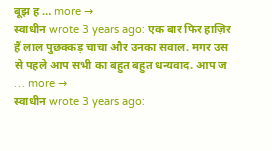बूझ ह … more →
स्वाधीन wrote 3 years ago: एक बार फिर हाज़िर हैं लाल पुछक्कड़ चाचा और उनका सवाल. मगर उस से पहले आप सभी का बहुत बहुत धन्यवाद. आप ज … more →
स्वाधीन wrote 3 years ago: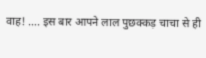वाह! …. इस बार आपने लाल पुछक्कड़ चाचा से ही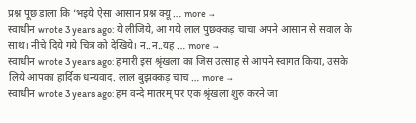प्रश्न पूछ डाला कि ‘भइये ऐसा आसान प्रश्न क्यू … more →
स्वाधीन wrote 3 years ago: ये लीजिये, आ गये लाल पुछक्कड़ चाचा अपने आसान से सवाल के साथ। नीचे दिये गये चित्र को देखिये। न..न..यह … more →
स्वाधीन wrote 3 years ago: हमारी इस श्रृंखला का जिस उत्साह से आपने स्वागत किया, उसके लिये आपका हार्दिक धन्यवाद. लाल बुझक्कड़ चाच … more →
स्वाधीन wrote 3 years ago: हम वन्दे मातरम् पर एक श्रृंखला शुरु करने जा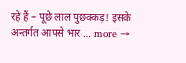रहे हैं – पूछे लाल पुछक्कड़! इसके अन्तर्गत आपसे भार … more →